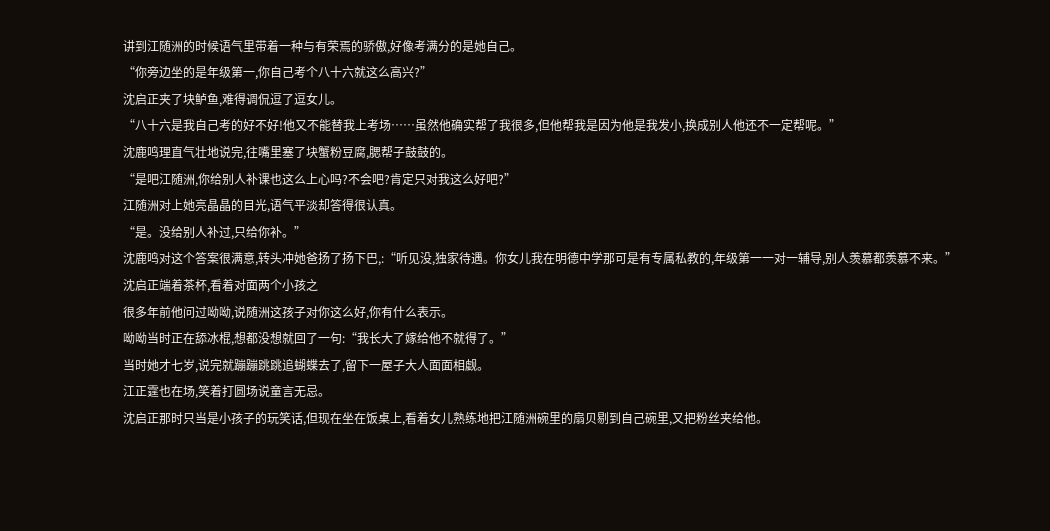讲到江随洲的时候语气里带着一种与有荣焉的骄傲,好像考满分的是她自己。
“你旁边坐的是年级第一,你自己考个八十六就这么高兴?”
沈启正夹了块鲈鱼,难得调侃逗了逗女儿。
“八十六是我自己考的好不好!他又不能替我上考场……虽然他确实帮了我很多,但他帮我是因为他是我发小,换成别人他还不一定帮呢。”
沈鹿鸣理直气壮地说完,往嘴里塞了块蟹粉豆腐,腮帮子鼓鼓的。
“是吧江随洲,你给别人补课也这么上心吗?不会吧?肯定只对我这么好吧?”
江随洲对上她亮晶晶的目光,语气平淡却答得很认真。
“是。没给别人补过,只给你补。”
沈鹿鸣对这个答案很满意,转头冲她爸扬了扬下巴,:“听见没,独家待遇。你女儿我在明德中学那可是有专属私教的,年级第一一对一辅导,别人羡慕都羡慕不来。”
沈启正端着茶杯,看着对面两个小孩之
很多年前他问过呦呦,说随洲这孩子对你这么好,你有什么表示。
呦呦当时正在舔冰棍,想都没想就回了一句:“我长大了嫁给他不就得了。”
当时她才七岁,说完就蹦蹦跳跳追蝴蝶去了,留下一屋子大人面面相觑。
江正霆也在场,笑着打圆场说童言无忌。
沈启正那时只当是小孩子的玩笑话,但现在坐在饭桌上,看着女儿熟练地把江随洲碗里的扇贝剔到自己碗里,又把粉丝夹给他。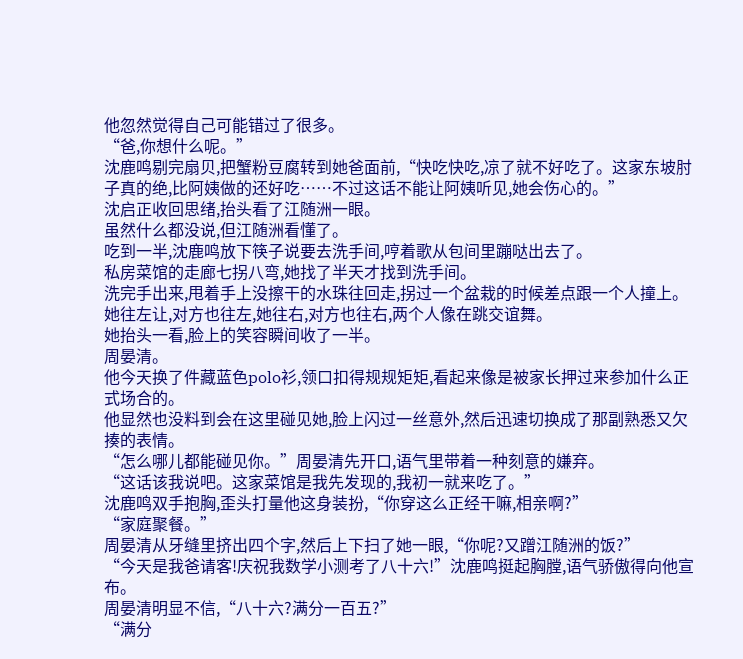他忽然觉得自己可能错过了很多。
“爸,你想什么呢。”
沈鹿鸣剔完扇贝,把蟹粉豆腐转到她爸面前,“快吃快吃,凉了就不好吃了。这家东坡肘子真的绝,比阿姨做的还好吃……不过这话不能让阿姨听见,她会伤心的。”
沈启正收回思绪,抬头看了江随洲一眼。
虽然什么都没说,但江随洲看懂了。
吃到一半,沈鹿鸣放下筷子说要去洗手间,哼着歌从包间里蹦哒出去了。
私房菜馆的走廊七拐八弯,她找了半天才找到洗手间。
洗完手出来,甩着手上没擦干的水珠往回走,拐过一个盆栽的时候差点跟一个人撞上。
她往左让,对方也往左,她往右,对方也往右,两个人像在跳交谊舞。
她抬头一看,脸上的笑容瞬间收了一半。
周晏清。
他今天换了件藏蓝色polo衫,领口扣得规规矩矩,看起来像是被家长押过来参加什么正式场合的。
他显然也没料到会在这里碰见她,脸上闪过一丝意外,然后迅速切换成了那副熟悉又欠揍的表情。
“怎么哪儿都能碰见你。”周晏清先开口,语气里带着一种刻意的嫌弃。
“这话该我说吧。这家菜馆是我先发现的,我初一就来吃了。”
沈鹿鸣双手抱胸,歪头打量他这身装扮,“你穿这么正经干嘛,相亲啊?”
“家庭聚餐。”
周晏清从牙缝里挤出四个字,然后上下扫了她一眼,“你呢?又蹭江随洲的饭?”
“今天是我爸请客!庆祝我数学小测考了八十六!”沈鹿鸣挺起胸膛,语气骄傲得向他宣布。
周晏清明显不信,“八十六?满分一百五?”
“满分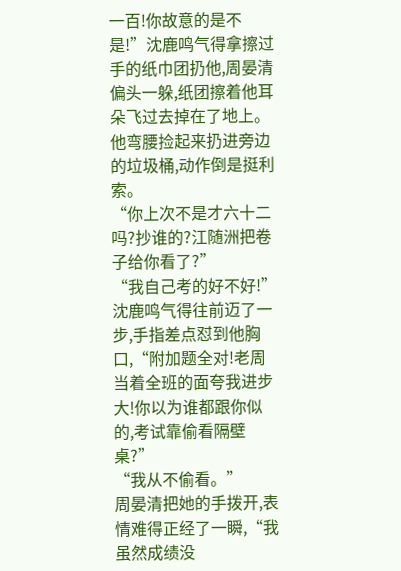一百!你故意的是不是!”沈鹿鸣气得拿擦过手的纸巾团扔他,周晏清偏头一躲,纸团擦着他耳朵飞过去掉在了地上。
他弯腰捡起来扔进旁边的垃圾桶,动作倒是挺利索。
“你上次不是才六十二吗?抄谁的?江随洲把卷子给你看了?”
“我自己考的好不好!”
沈鹿鸣气得往前迈了一步,手指差点怼到他胸口,“附加题全对!老周当着全班的面夸我进步大!你以为谁都跟你似的,考试靠偷看隔壁桌?”
“我从不偷看。”
周晏清把她的手拨开,表情难得正经了一瞬,“我虽然成绩没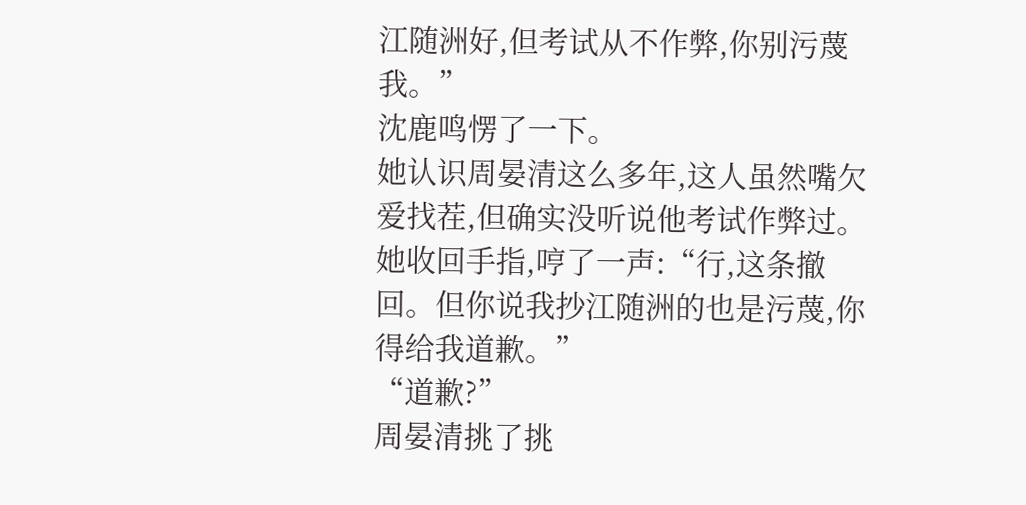江随洲好,但考试从不作弊,你别污蔑我。”
沈鹿鸣愣了一下。
她认识周晏清这么多年,这人虽然嘴欠爱找茬,但确实没听说他考试作弊过。
她收回手指,哼了一声:“行,这条撤回。但你说我抄江随洲的也是污蔑,你得给我道歉。”
“道歉?”
周晏清挑了挑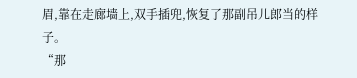眉,靠在走廊墙上,双手插兜,恢复了那副吊儿郎当的样子。
“那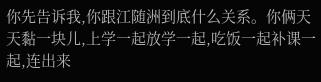你先告诉我,你跟江随洲到底什么关系。你俩天天黏一块儿,上学一起放学一起,吃饭一起补课一起,连出来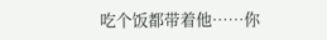吃个饭都带着他……你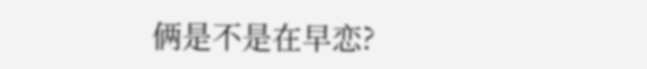俩是不是在早恋?